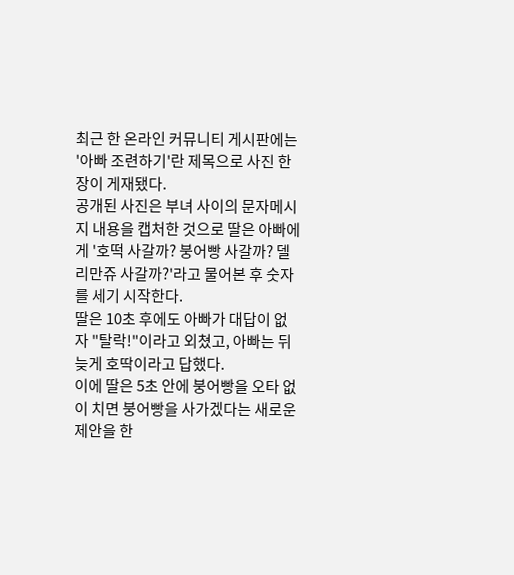최근 한 온라인 커뮤니티 게시판에는 '아빠 조련하기'란 제목으로 사진 한 장이 게재됐다.
공개된 사진은 부녀 사이의 문자메시지 내용을 캡처한 것으로 딸은 아빠에게 '호떡 사갈까? 붕어빵 사갈까? 델리만쥬 사갈까?'라고 물어본 후 숫자를 세기 시작한다.
딸은 10초 후에도 아빠가 대답이 없자 "탈락!"이라고 외쳤고, 아빠는 뒤늦게 호딱이라고 답했다.
이에 딸은 5초 안에 붕어빵을 오타 없이 치면 붕어빵을 사가겠다는 새로운 제안을 한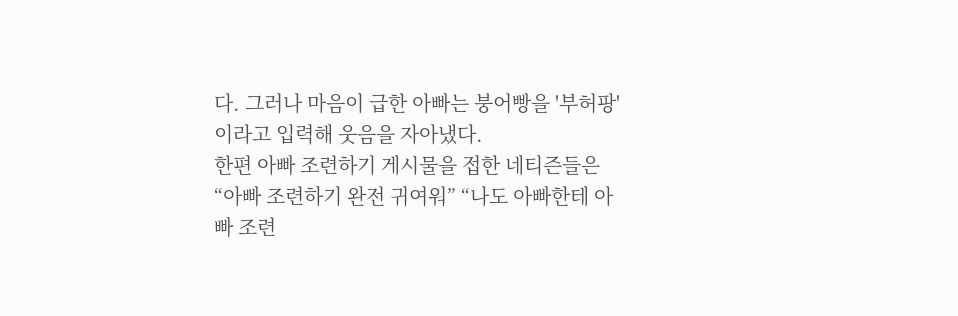다. 그러나 마음이 급한 아빠는 붕어빵을 '부허팡'이라고 입력해 웃음을 자아냈다.
한편 아빠 조련하기 게시물을 접한 네티즌들은 “아빠 조련하기 완전 귀여워” “나도 아빠한테 아빠 조련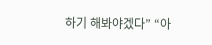하기 해봐야겠다” “아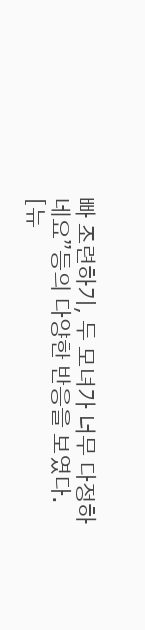빠 조련하기, 두 모녀가 너무 다정하네요”등의 다양한 반응을 보였다.
[뉴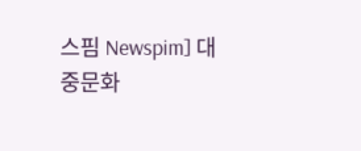스핌 Newspim] 대중문화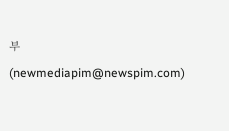부 (newmediapim@newspim.com)